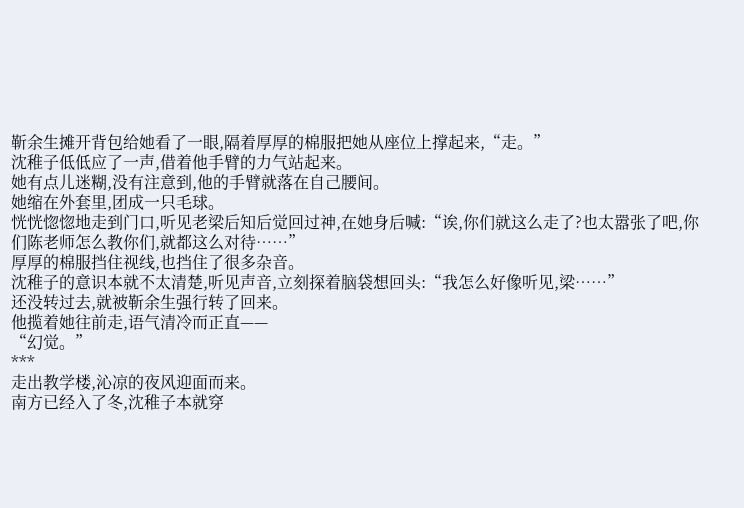靳余生摊开背包给她看了一眼,隔着厚厚的棉服把她从座位上撑起来,“走。”
沈稚子低低应了一声,借着他手臂的力气站起来。
她有点儿迷糊,没有注意到,他的手臂就落在自己腰间。
她缩在外套里,团成一只毛球。
恍恍惚惚地走到门口,听见老梁后知后觉回过神,在她身后喊:“诶,你们就这么走了?也太嚣张了吧,你们陈老师怎么教你们,就都这么对待……”
厚厚的棉服挡住视线,也挡住了很多杂音。
沈稚子的意识本就不太清楚,听见声音,立刻探着脑袋想回头:“我怎么好像听见,梁……”
还没转过去,就被靳余生强行转了回来。
他揽着她往前走,语气清冷而正直——
“幻觉。”
***
走出教学楼,沁凉的夜风迎面而来。
南方已经入了冬,沈稚子本就穿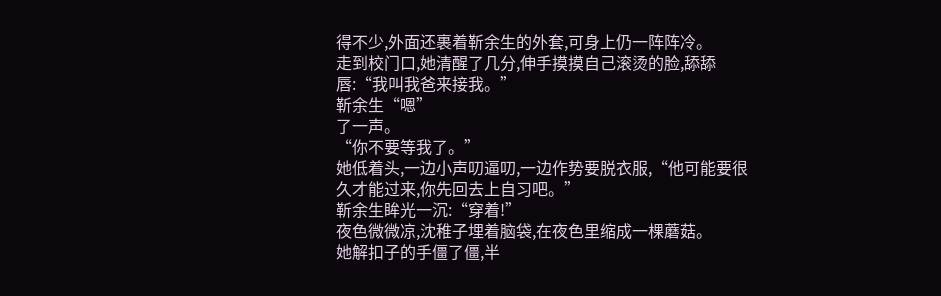得不少,外面还裹着靳余生的外套,可身上仍一阵阵冷。
走到校门口,她清醒了几分,伸手摸摸自己滚烫的脸,舔舔唇:“我叫我爸来接我。”
靳余生“嗯”
了一声。
“你不要等我了。”
她低着头,一边小声叨逼叨,一边作势要脱衣服,“他可能要很久才能过来,你先回去上自习吧。”
靳余生眸光一沉:“穿着!”
夜色微微凉,沈稚子埋着脑袋,在夜色里缩成一棵蘑菇。
她解扣子的手僵了僵,半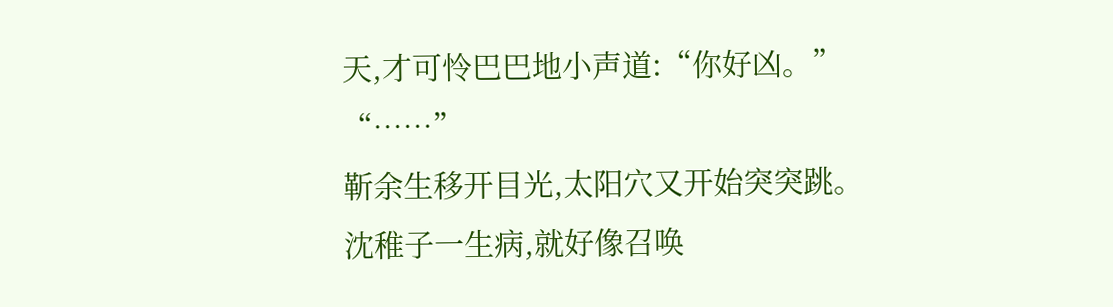天,才可怜巴巴地小声道:“你好凶。”
“……”
靳余生移开目光,太阳穴又开始突突跳。
沈稚子一生病,就好像召唤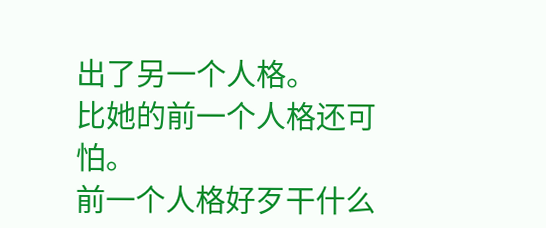出了另一个人格。
比她的前一个人格还可怕。
前一个人格好歹干什么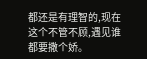都还是有理智的,现在这个不管不顾,遇见谁都要撒个娇。